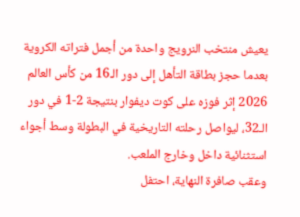يعيش منتخب النرويج واحدة من أجمل فتراته الكروية بعدما حجز بطاقة التأهل إلى دور الـ16 من كأس العالم 2026 إثر فوزه على كوت ديفوار بنتيجة 2-1 في دور الـ32، ليواصل رحلته التاريخية في البطولة وسط أجواء استثنائية داخل وخارج الملعب.
وعقب صافرة النهاية، احتفل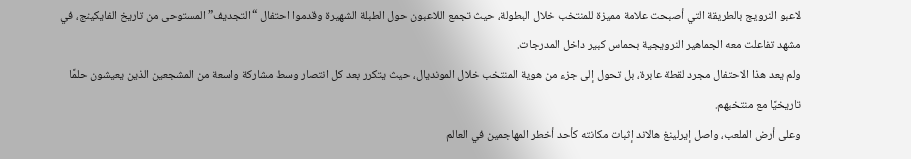لاعبو النرويج بالطريقة التي أصبحت علامة مميزة للمنتخب خلال البطولة، حيث تجمع اللاعبون حول الطبلة الشهيرة وقدموا احتفال “التجديف” المستوحى من تاريخ الفايكينج، في مشهد تفاعلت معه الجماهير النرويجية بحماس كبير داخل المدرجات.
ولم يعد هذا الاحتفال مجرد لقطة عابرة، بل تحول إلى جزء من هوية المنتخب خلال المونديال، حيث يتكرر بعد كل انتصار وسط مشاركة واسعة من المشجعين الذين يعيشون حلمًا تاريخيًا مع منتخبهم.
وعلى أرض الملعب، واصل إيرلينغ هالاند إثبات مكانته كأحد أخطر المهاجمين في العالم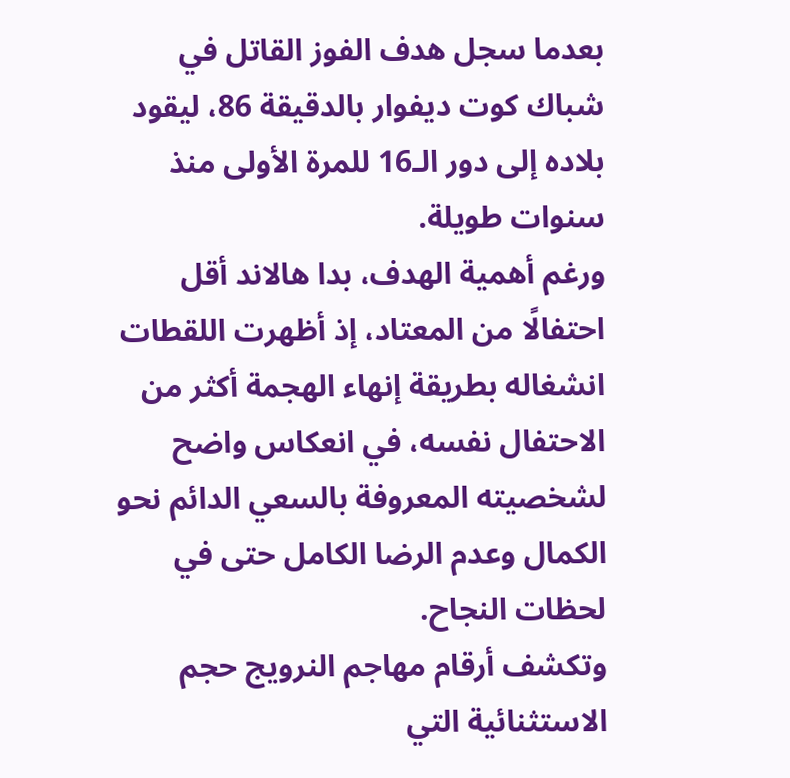بعدما سجل هدف الفوز القاتل في شباك كوت ديفوار بالدقيقة 86، ليقود بلاده إلى دور الـ16 للمرة الأولى منذ سنوات طويلة.
ورغم أهمية الهدف، بدا هالاند أقل احتفالًا من المعتاد، إذ أظهرت اللقطات انشغاله بطريقة إنهاء الهجمة أكثر من الاحتفال نفسه، في انعكاس واضح لشخصيته المعروفة بالسعي الدائم نحو الكمال وعدم الرضا الكامل حتى في لحظات النجاح.
وتكشف أرقام مهاجم النرويج حجم الاستثنائية التي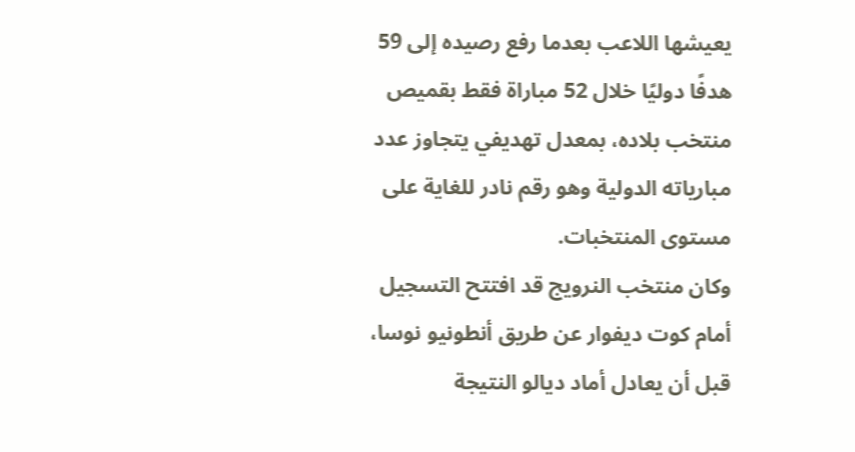يعيشها اللاعب بعدما رفع رصيده إلى 59 هدفًا دوليًا خلال 52 مباراة فقط بقميص منتخب بلاده، بمعدل تهديفي يتجاوز عدد مبارياته الدولية وهو رقم نادر للغاية على مستوى المنتخبات.
وكان منتخب النرويج قد افتتح التسجيل أمام كوت ديفوار عن طريق أنطونيو نوسا، قبل أن يعادل أماد ديالو النتيجة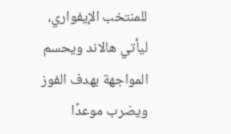للمنتخب الإيفواري، ليأتي هالاند ويحسم المواجهة بهدف الفوز ويضرب موعدًا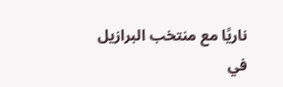ناريًا مع منتخب البرازيل في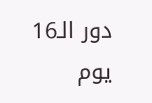دور الـ16 يوم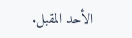الأحد المقبل.